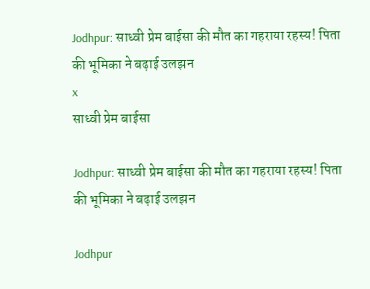Jodhpur: साध्वी प्रेम बाईसा की मौत का गहराया रहस्य! पिता की भूमिका ने बढ़ाई उलझन
x
साध्वी प्रेम बाईसा

Jodhpur: साध्वी प्रेम बाईसा की मौत का गहराया रहस्य! पिता की भूमिका ने बढ़ाई उलझन

Jodhpur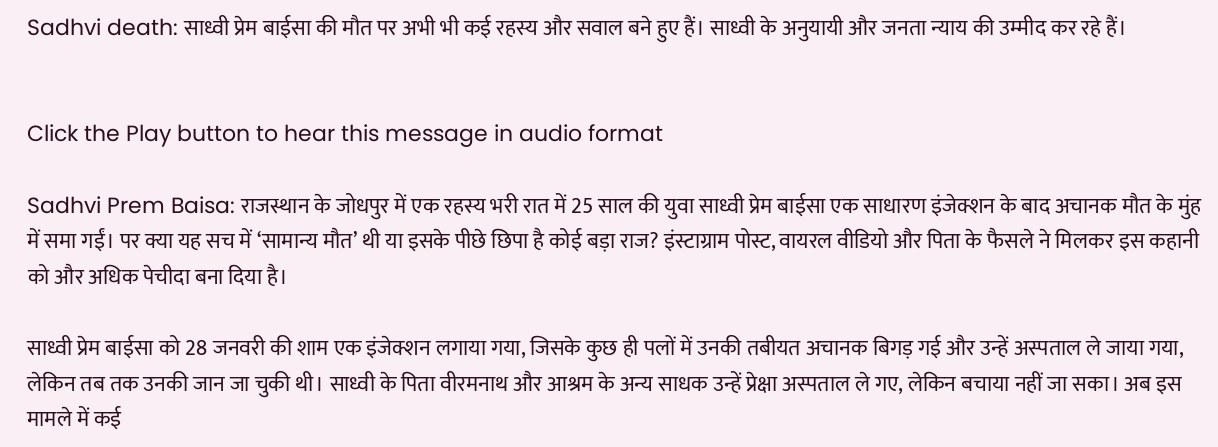Sadhvi death: साध्वी प्रेम बाईसा की मौत पर अभी भी कई रहस्य और सवाल बने हुए हैं। साध्वी के अनुयायी और जनता न्याय की उम्मीद कर रहे हैं।


Click the Play button to hear this message in audio format

Sadhvi Prem Baisa: राजस्थान के जोधपुर में एक रहस्य भरी रात में 25 साल की युवा साध्वी प्रेम बाईसा एक साधारण इंजेक्शन के बाद अचानक मौत के मुंह में समा गईं। पर क्या यह सच में ‘सामान्य मौत’ थी या इसके पीछे छिपा है कोई बड़ा राज? इंस्टाग्राम पोस्ट, वायरल वीडियो और पिता के फैसले ने मिलकर इस कहानी को और अधिक पेचीदा बना दिया है।

साध्वी प्रेम बाईसा को 28 जनवरी की शाम एक इंजेक्शन लगाया गया, जिसके कुछ ही पलों में उनकी तबीयत अचानक बिगड़ गई और उन्हें अस्पताल ले जाया गया, लेकिन तब तक उनकी जान जा चुकी थी। साध्वी के पिता वीरमनाथ और आश्रम के अन्य साधक उन्हें प्रेक्षा अस्पताल ले गए, लेकिन बचाया नहीं जा सका। अब इस मामले में कई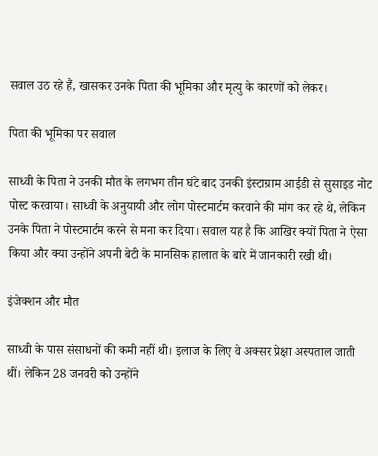सवाल उठ रहे हैं, खासकर उनके पिता की भूमिका और मृत्यु के कारणों को लेकर।

पिता की भूमिका पर सवाल

साध्वी के पिता ने उनकी मौत के लगभग तीन घंटे बाद उनकी इंस्टाग्राम आईडी से सुसाइड नोट पोस्ट करवाया। साध्वी के अनुयायी और लोग पोस्टमार्टम करवाने की मांग कर रहे थे, लेकिन उनके पिता ने पोस्टमार्टम करने से मना कर दिया। सवाल यह है कि आखिर क्यों पिता ने ऐसा किया और क्या उन्होंने अपनी बेटी के मानसिक हालात के बारे में जानकारी रखी थी।

इंजेक्शन और मौत

साध्वी के पास संसाधनों की कमी नहीं थी। इलाज के लिए वे अक्सर प्रेक्षा अस्पताल जाती थीं। लेकिन 28 जनवरी को उन्होंने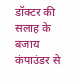डॉक्टर की सलाह के बजाय कंपाउंडर से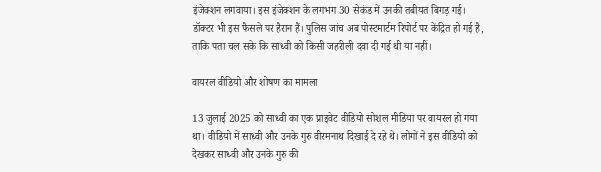इंजेक्शन लगवाया। इस इंजेक्शन के लगभग 30 सेकंड में उनकी तबीयत बिगड़ गई। डॉक्टर भी इस फैसले पर हैरान हैं। पुलिस जांच अब पोस्टमार्टम रिपोर्ट पर केंद्रित हो गई है, ताकि पता चल सके कि साध्वी को किसी जहरीली दवा दी गई थी या नहीं।

वायरल वीडियो और शोषण का मामला

13 जुलाई 2025 को साध्वी का एक प्राइवेट वीडियो सोशल मीडिया पर वायरल हो गया था। वीडियो में साध्वी और उनके गुरु वीरमनाथ दिखाई दे रहे थे। लोगों ने इस वीडियो को देखकर साध्वी और उनके गुरु की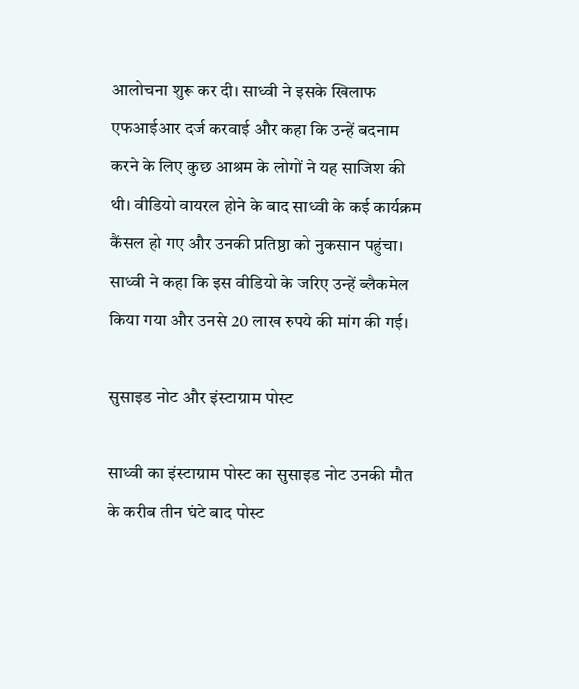आलोचना शुरू कर दी। साध्वी ने इसके खिलाफ एफआईआर दर्ज करवाई और कहा कि उन्हें बदनाम करने के लिए कुछ आश्रम के लोगों ने यह साजिश की थी। वीडियो वायरल होने के बाद साध्वी के कई कार्यक्रम कैंसल हो गए और उनकी प्रतिष्ठा को नुकसान पहुंचा। साध्वी ने कहा कि इस वीडियो के जरिए उन्हें ब्लैकमेल किया गया और उनसे 20 लाख रुपये की मांग की गई।

सुसाइड नोट और इंस्टाग्राम पोस्ट

साध्वी का इंस्टाग्राम पोस्ट का सुसाइड नोट उनकी मौत के करीब तीन घंटे बाद पोस्ट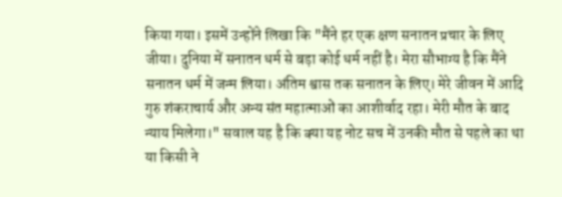किया गया। इसमें उन्होंने लिखा कि "मैंने हर एक क्षण सनातन प्रचार के लिए जीया। दुनिया में सनातन धर्म से बड़ा कोई धर्म नहीं है। मेरा सौभाग्य है कि मैंने सनातन धर्म में जन्म लिया। अंतिम श्वास तक सनातन के लिए। मेरे जीवन में आदि गुरु शंकराचार्य और अन्य संत महात्माओं का आशीर्वाद रहा। मेरी मौत के बाद न्याय मिलेगा।" सवाल यह है कि क्या यह नोट सच में उनकी मौत से पहले का था या किसी ने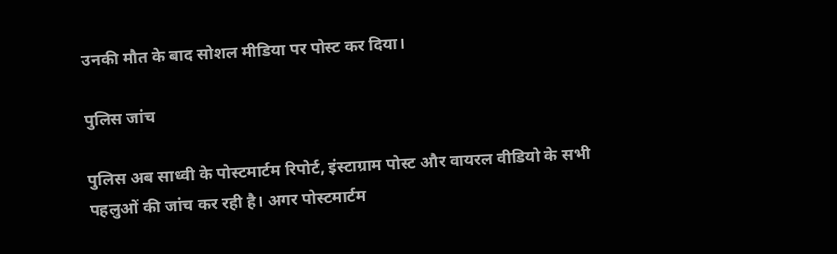उनकी मौत के बाद सोशल मीडिया पर पोस्ट कर दिया।

पुलिस जांच

पुलिस अब साध्वी के पोस्टमार्टम रिपोर्ट, इंस्टाग्राम पोस्ट और वायरल वीडियो के सभी पहलुओं की जांच कर रही है। अगर पोस्टमार्टम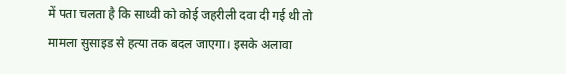में पता चलता है कि साध्वी को कोई जहरीली दवा दी गई थी तो मामला सुसाइड से हत्या तक बदल जाएगा। इसके अलावा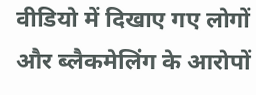वीडियो में दिखाए गए लोगों और ब्लैकमेलिंग के आरोपों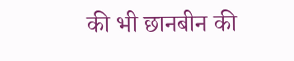की भी छानबीन की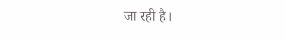जा रही है।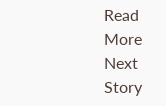Read More
Next Story